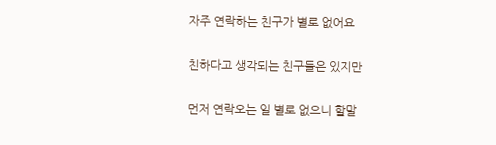자주 연락하는 친구가 별로 없어요

친하다고 생각되는 친구들은 있지만

먼저 연락오는 일 별로 없으니 할말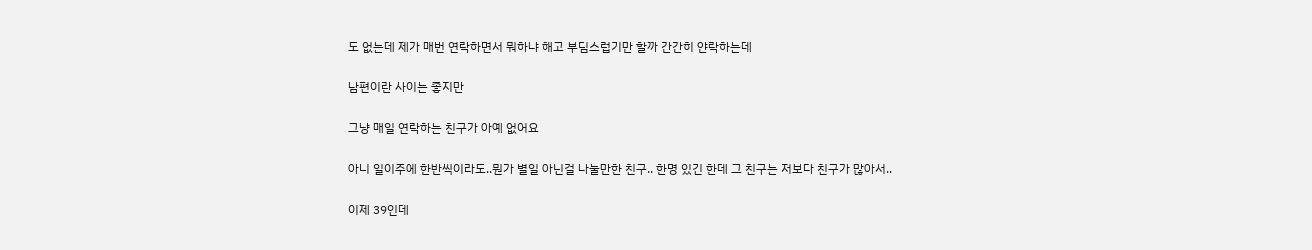도 없는데 제가 매번 연락하면서 뭐하냐 해고 부딤스럽기만 할까 간간히 얀락하는데

남편이란 사이는 좋지만

그냥 매일 연락하는 친구가 아예 없어요

아니 일이주에 한반씩이라도..뭔가 별일 아닌걸 나눌만한 친구.. 한명 있긴 한데 그 친구는 저보다 친구가 많아서..

이제 39인데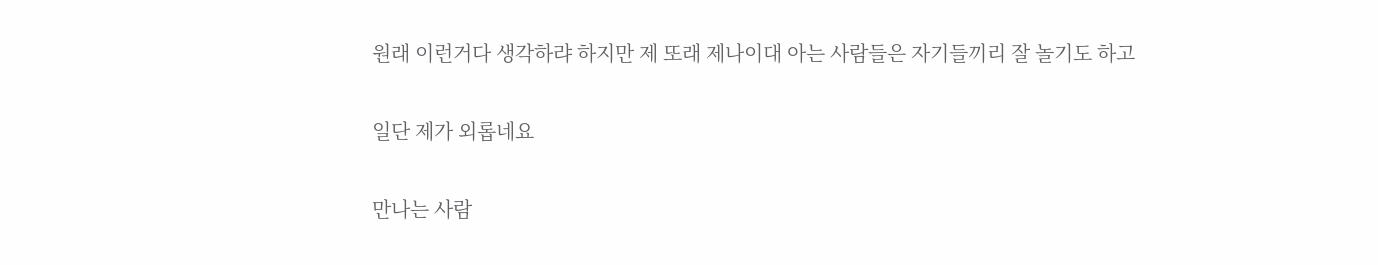원래 이런거다 생각하랴 하지만 제 또래 제나이대 아는 사람들은 자기들끼리 잘 놀기도 하고

일단 제가 외롭네요

만나는 사람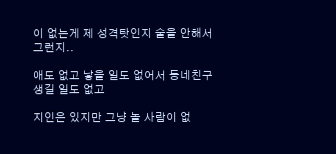이 없는게 제 성격탓인지 술을 안해서 그런지..

애도 없고 낳을 일도 없어서 동네친구 생길 일도 없고

지인은 있지만 그냥 놀 사람이 없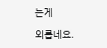는게

외롭네요.